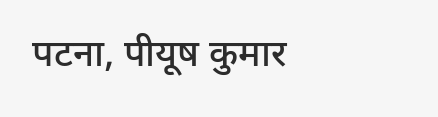पटना, पीयूष कुमार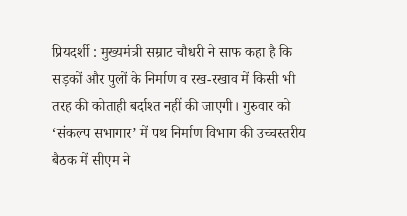प्रियदर्शी : मुख्यमंत्री सम्राट चौधरी ने साफ कहा है कि सड़कों और पुलों के निर्माण व रख-रखाव में किसी भी तरह की कोताही बर्दाश्त नहीं की जाएगी। गुरुवार को ‘संकल्प सभागार’ में पथ निर्माण विभाग की उच्चस्तरीय बैठक में सीएम ने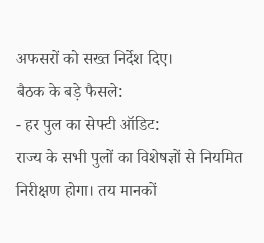अफसरों को सख्त निर्देश दिए।
बैठक के बड़े फैसले:
- हर पुल का सेफ्टी ऑडिट:
राज्य के सभी पुलों का विशेषज्ञों से नियमित निरीक्षण होगा। तय मानकों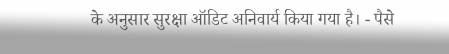के अनुसार सुरक्षा ऑडिट अनिवार्य किया गया है। - पैसे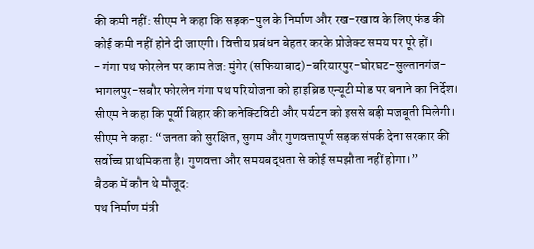की कमी नहीं: सीएम ने कहा कि सड़क-पुल के निर्माण और रख-रखाव के लिए फंड की कोई कमी नहीं होने दी जाएगी। वित्तीय प्रबंधन बेहतर करके प्रोजेक्ट समय पर पूरे हों।
- गंगा पथ फोरलेन पर काम तेज: मुंगेर (सफियाबाद)-बरियारपुर-घोरघट-सुल्तानगंज-भागलपुर-सबौर फोरलेन गंगा पथ परियोजना को हाइब्रिड एन्यूटी मोड पर बनाने का निर्देश। सीएम ने कहा कि पूर्वी बिहार की कनेक्टिविटी और पर्यटन को इससे बड़ी मजबूती मिलेगी।
सीएम ने कहा: “जनता को सुरक्षित, सुगम और गुणवत्तापूर्ण सड़क संपर्क देना सरकार की सर्वोच्च प्राथमिकता है। गुणवत्ता और समयबद्धता से कोई समझौता नहीं होगा।”
बैठक में कौन थे मौजूद:
पथ निर्माण मंत्री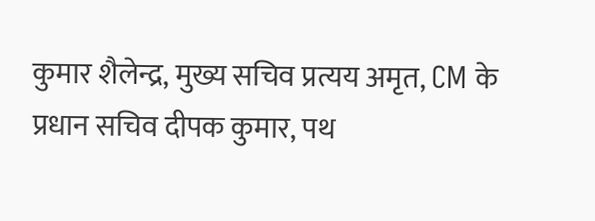कुमार शैलेन्द्र, मुख्य सचिव प्रत्यय अमृत, CM के प्रधान सचिव दीपक कुमार, पथ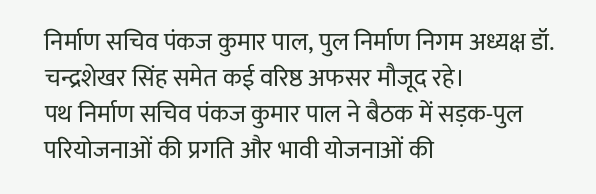निर्माण सचिव पंकज कुमार पाल, पुल निर्माण निगम अध्यक्ष डॉ. चन्द्रशेखर सिंह समेत कई वरिष्ठ अफसर मौजूद रहे।
पथ निर्माण सचिव पंकज कुमार पाल ने बैठक में सड़क-पुल परियोजनाओं की प्रगति और भावी योजनाओं की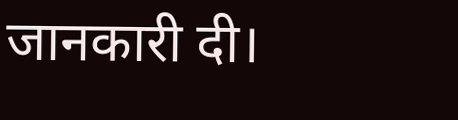जानकारी दी।